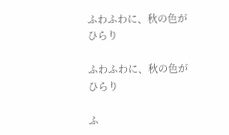ふわふわに、秋の色がひらり

ふわふわに、秋の色がひらり

ふ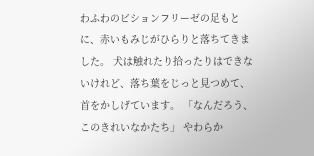わふわのビションフリーゼの足もとに、赤いもみじがひらりと落ちてきました。 犬は触れたり拾ったりはできないけれど、落ち葉をじっと見つめて、首をかしげています。 「なんだろう、このきれいなかたち」 やわらか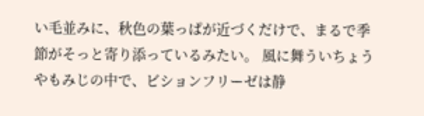い毛並みに、秋色の葉っぱが近づくだけで、まるで季節がそっと寄り添っているみたい。 風に舞ういちょうやもみじの中で、ビションフリーゼは静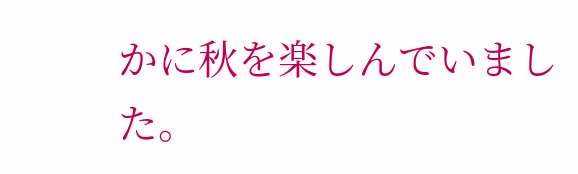かに秋を楽しんでいました。